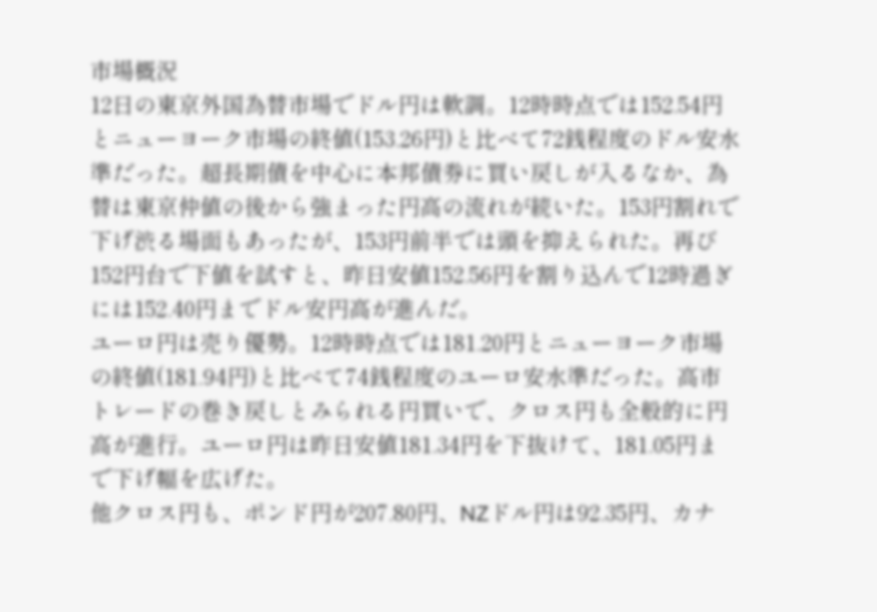市場概況
12日の東京外国為替市場でドル円は軟調。12時時点では152.54円とニューヨーク市場の終値(153.26円)と比べて72銭程度のドル安水準だった。超長期債を中心に本邦債券に買い戻しが入るなか、為替は東京仲値の後から強まった円高の流れが続いた。153円割れで下げ渋る場面もあったが、153円前半では頭を抑えられた。再び152円台で下値を試すと、昨日安値152.56円を割り込んで12時過ぎには152.40円までドル安円高が進んだ。
ユーロ円は売り優勢。12時時点では181.20円とニューヨーク市場の終値(181.94円)と比べて74銭程度のユーロ安水準だった。高市トレードの巻き戻しとみられる円買いで、クロス円も全般的に円高が進行。ユーロ円は昨日安値181.34円を下抜けて、181.05円まで下げ幅を広げた。
他クロス円も、ポンド円が207.80円、NZドル円は92.35円、カナ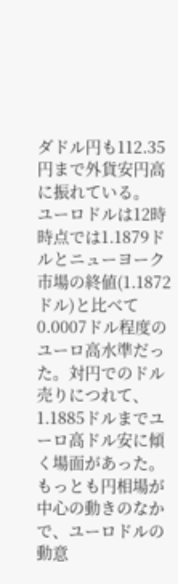ダドル円も112.35円まで外貨安円高に振れている。
ユーロドルは12時時点では1.1879ドルとニューヨーク市場の終値(1.1872ドル)と比べて0.0007ドル程度のユーロ高水準だった。対円でのドル売りにつれて、1.1885ドルまでユーロ高ドル安に傾く場面があった。もっとも円相場が中心の動きのなかで、ユーロドルの動意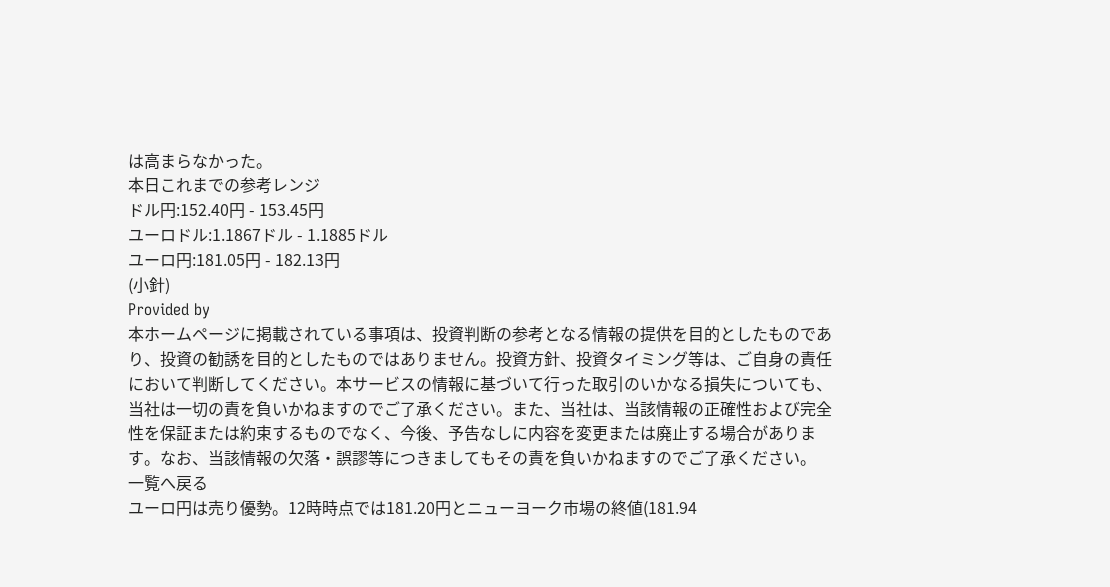は高まらなかった。
本日これまでの参考レンジ
ドル円:152.40円 - 153.45円
ユーロドル:1.1867ドル - 1.1885ドル
ユーロ円:181.05円 - 182.13円
(小針)
Provided by
本ホームページに掲載されている事項は、投資判断の参考となる情報の提供を目的としたものであり、投資の勧誘を目的としたものではありません。投資方針、投資タイミング等は、ご自身の責任において判断してください。本サービスの情報に基づいて行った取引のいかなる損失についても、当社は一切の責を負いかねますのでご了承ください。また、当社は、当該情報の正確性および完全性を保証または約束するものでなく、今後、予告なしに内容を変更または廃止する場合があります。なお、当該情報の欠落・誤謬等につきましてもその責を負いかねますのでご了承ください。
一覧へ戻る
ユーロ円は売り優勢。12時時点では181.20円とニューヨーク市場の終値(181.94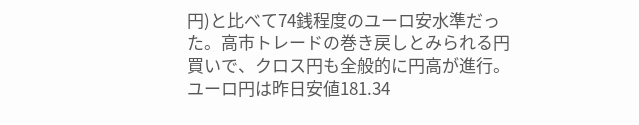円)と比べて74銭程度のユーロ安水準だった。高市トレードの巻き戻しとみられる円買いで、クロス円も全般的に円高が進行。ユーロ円は昨日安値181.34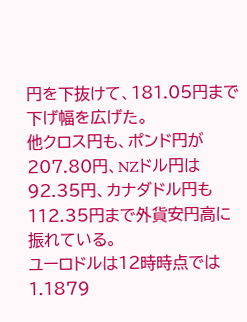円を下抜けて、181.05円まで下げ幅を広げた。
他クロス円も、ポンド円が207.80円、NZドル円は92.35円、カナダドル円も112.35円まで外貨安円高に振れている。
ユーロドルは12時時点では1.1879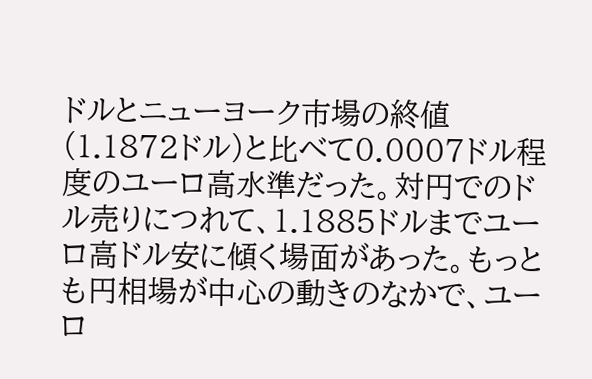ドルとニューヨーク市場の終値(1.1872ドル)と比べて0.0007ドル程度のユーロ高水準だった。対円でのドル売りにつれて、1.1885ドルまでユーロ高ドル安に傾く場面があった。もっとも円相場が中心の動きのなかで、ユーロ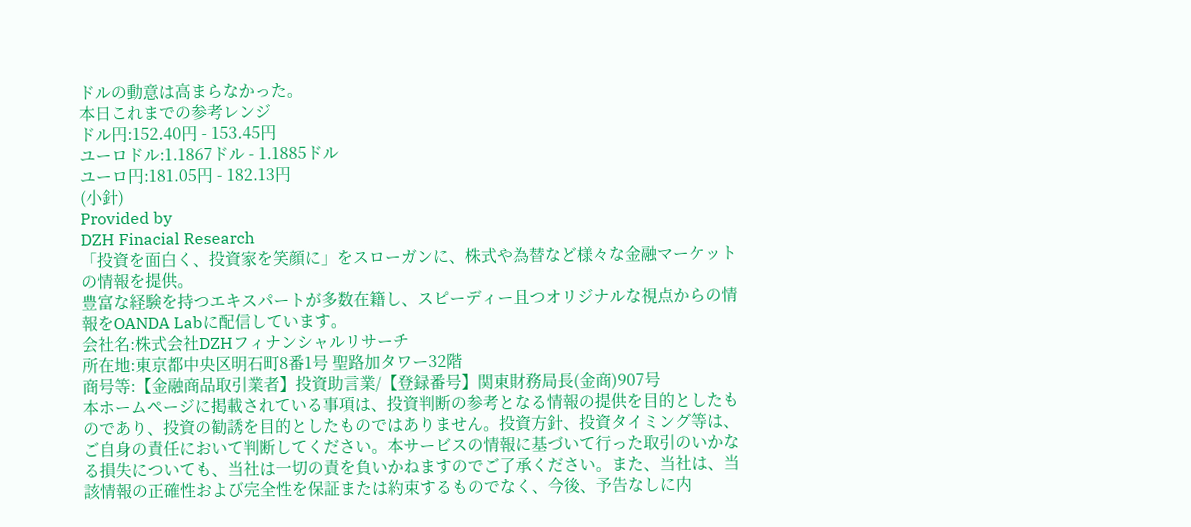ドルの動意は高まらなかった。
本日これまでの参考レンジ
ドル円:152.40円 - 153.45円
ユーロドル:1.1867ドル - 1.1885ドル
ユーロ円:181.05円 - 182.13円
(小針)
Provided by
DZH Finacial Research
「投資を面白く、投資家を笑顔に」をスローガンに、株式や為替など様々な金融マーケットの情報を提供。
豊富な経験を持つエキスパートが多数在籍し、スピーディー且つオリジナルな視点からの情報をOANDA Labに配信しています。
会社名:株式会社DZHフィナンシャルリサーチ
所在地:東京都中央区明石町8番1号 聖路加タワー32階
商号等:【金融商品取引業者】投資助言業/【登録番号】関東財務局長(金商)907号
本ホームページに掲載されている事項は、投資判断の参考となる情報の提供を目的としたものであり、投資の勧誘を目的としたものではありません。投資方針、投資タイミング等は、ご自身の責任において判断してください。本サービスの情報に基づいて行った取引のいかなる損失についても、当社は一切の責を負いかねますのでご了承ください。また、当社は、当該情報の正確性および完全性を保証または約束するものでなく、今後、予告なしに内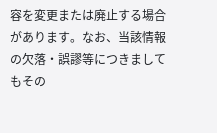容を変更または廃止する場合があります。なお、当該情報の欠落・誤謬等につきましてもその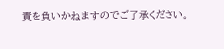責を負いかねますのでご了承ください。